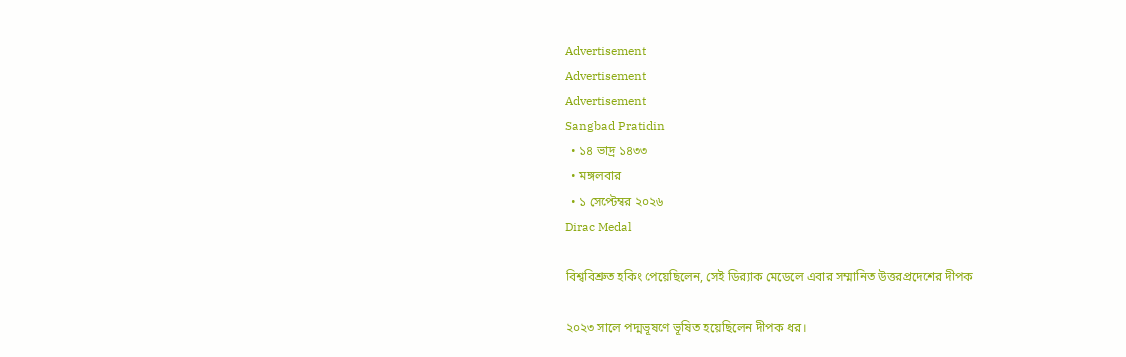Advertisement
Advertisement
Advertisement
Sangbad Pratidin
  • ১৪ ভাদ্র ১৪৩৩
  • মঙ্গলবার
  • ১ সেপ্টেম্বর ২০২৬
Dirac Medal

বিশ্ববিশ্রুত হকিং পেয়েছিলেন, সেই ডির‌্যাক মেডেলে এবার সম্মানিত উত্তরপ্রদেশের দীপক

২০২৩ সালে পদ্মভূষণে ভূষিত হয়েছিলেন দীপক ধর।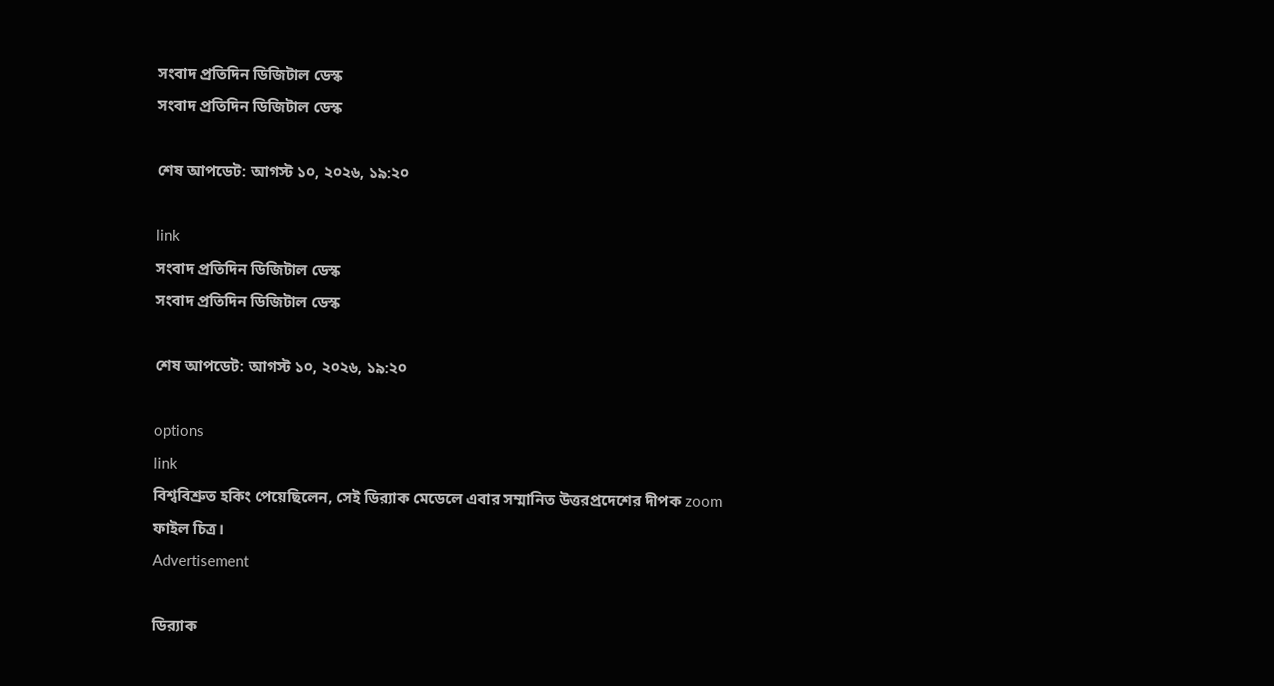সংবাদ প্রতিদিন ডিজিটাল ডেস্ক
সংবাদ প্রতিদিন ডিজিটাল ডেস্ক

শেষ আপডেট: আগস্ট ১০, ২০২৬, ১৯:২০

link
সংবাদ প্রতিদিন ডিজিটাল ডেস্ক
সংবাদ প্রতিদিন ডিজিটাল ডেস্ক

শেষ আপডেট: আগস্ট ১০, ২০২৬, ১৯:২০

options
link
বিশ্ববিশ্রুত হকিং পেয়েছিলেন, সেই ডির‌্যাক মেডেলে এবার সম্মানিত উত্তরপ্রদেশের দীপক zoom
ফাইল চিত্র।
Advertisement

ডির‌্যাক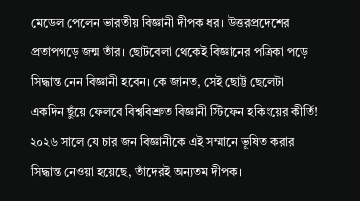মেডেল পেলেন ভারতীয় বিজ্ঞানী দীপক ধর। উত্তরপ্রদেশের প্রতাপগড়ে জন্ম তাঁর। ছোটবেলা থেকেই বিজ্ঞানের পত্রিকা পড়ে সিদ্ধান্ত নেন বিজ্ঞানী হবেন। কে জানত, সেই ছোট্ট ছেলেটা একদিন ছুঁয়ে ফেলবে বিশ্ববিশ্রুত বিজ্ঞানী স্টিফেন হকিংয়ের কীর্তি! ২০২৬ সালে যে চার জন বিজ্ঞানীকে এই সম্মানে ভূষিত করার সিদ্ধান্ত নেওয়া হয়েছে, তাঁদেরই অন্যতম দীপক।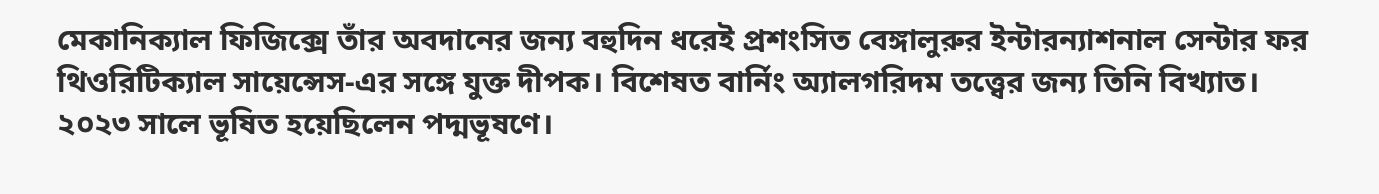মেকানিক্যাল ফিজিক্সে তাঁর অবদানের জন্য বহুদিন ধরেই প্রশংসিত বেঙ্গালুরুর ইন্টারন্যাশনাল সেন্টার ফর থিওরিটিক্যাল সায়েন্সেস-এর সঙ্গে যুক্ত দীপক। বিশেষত বার্নিং অ্যালগরিদম তত্ত্বের জন্য তিনি বিখ্যাত। ২০২৩ সালে ভূষিত হয়েছিলেন পদ্মভূষণে।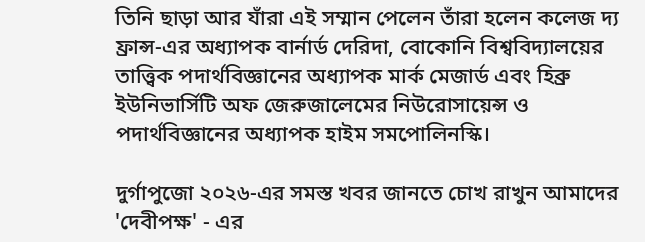তিনি ছাড়া আর যাঁরা এই সম্মান পেলেন তাঁরা হলেন কলেজ দ্য ফ্রান্স-এর অধ্যাপক বার্নার্ড দেরিদা, বোকোনি বিশ্ববিদ্যালয়ের তাত্ত্বিক পদার্থবিজ্ঞানের অধ্যাপক মার্ক মেজার্ড এবং হিব্রু ইউনিভার্সিটি অফ জেরুজালেমের নিউরোসায়েন্স ও পদার্থবিজ্ঞানের অধ্যাপক হাইম সমপোলিনস্কি।

দুর্গাপুজো ২০২৬-এর সমস্ত খবর জানতে চোখ রাখুন আমাদের 'দেবীপক্ষ' - এর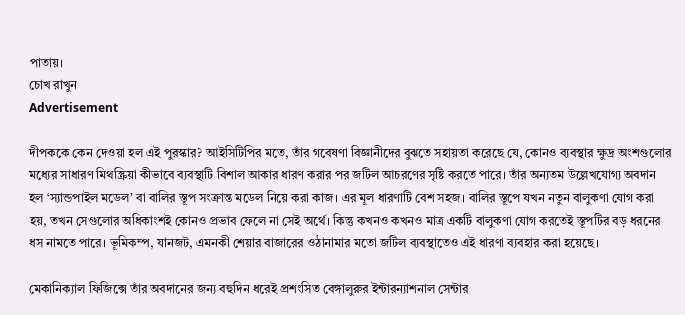পাতায়।
চোখ রাখুন
Advertisement

দীপককে কেন দেওয়া হল এই পুরস্কার? আইসিটিপির মতে, তাঁর গবেষণা বিজ্ঞানীদের বুঝতে সহায়তা করেছে যে, কোনও ব্যবস্থার ক্ষুদ্র অংশগুলোর মধ্যের সাধারণ মিথস্ক্রিয়া কীভাবে ব্যবস্থাটি বিশাল আকার ধারণ করার পর জটিল আচরণের সৃষ্টি করতে পারে। তাঁর অন্যতম উল্লেখযোগ্য অবদান হল ‘স্যান্ডপাইল মডেল’ বা বালির স্তূপ সংক্রান্ত মডেল নিয়ে করা কাজ। এর মূল ধারণাটি বেশ সহজ। বালির স্তূপে যখন নতুন বালুকণা যোগ করা হয়, তখন সেগুলোর অধিকাংশই কোনও প্রভাব ফেলে না সেই অর্থে। কিন্তু কখনও কখনও মাত্র একটি বালুকণা যোগ করতেই স্তূপটির বড় ধরনের ধস নামতে পারে। ভূমিকম্প, যানজট, এমনকী শেয়ার বাজারের ওঠানামার মতো জটিল ব্যবস্থাতেও এই ধারণা ব্যবহার করা হয়েছে।

মেকানিক্যাল ফিজিক্সে তাঁর অবদানের জন্য বহুদিন ধরেই প্রশংসিত বেঙ্গালুরুর ইন্টারন্যাশনাল সেন্টার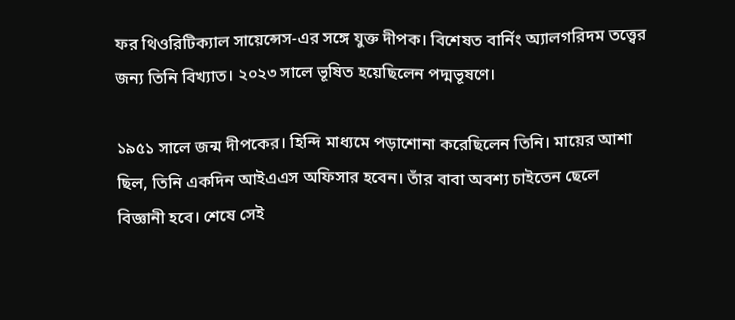ফর থিওরিটিক্যাল সায়েন্সেস-এর সঙ্গে যুক্ত দীপক। বিশেষত বার্নিং অ্যালগরিদম তত্ত্বের জন্য তিনি বিখ্যাত। ২০২৩ সালে ভূষিত হয়েছিলেন পদ্মভূষণে।

১৯৫১ সালে জন্ম দীপকের। হিন্দি মাধ্যমে পড়াশোনা করেছিলেন তিনি। মায়ের আশা ছিল, তিনি একদিন আইএএস অফিসার হবেন। তাঁর বাবা অবশ্য চাইতেন ছেলে বিজ্ঞানী হবে। শেষে সেই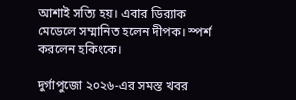আশাই সত্যি হয়। এবার ডির‌্যাক মেডেলে সম্মানিত হলেন দীপক। স্পর্শ করলেন হকিংকে।

দুর্গাপুজো ২০২৬-এর সমস্ত খবর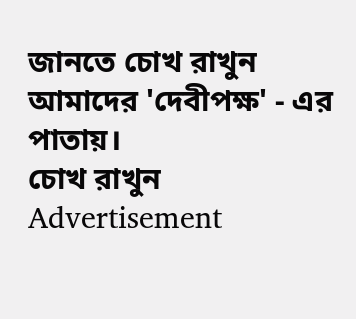জানতে চোখ রাখুন আমাদের 'দেবীপক্ষ' - এর পাতায়।
চোখ রাখুন
Advertisement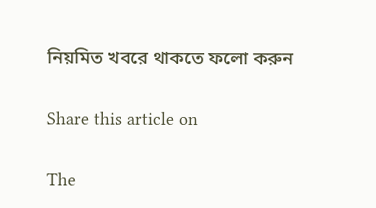নিয়মিত খবরে থাকতে ফলো করুন

Share this article on

The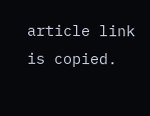article link is copied.